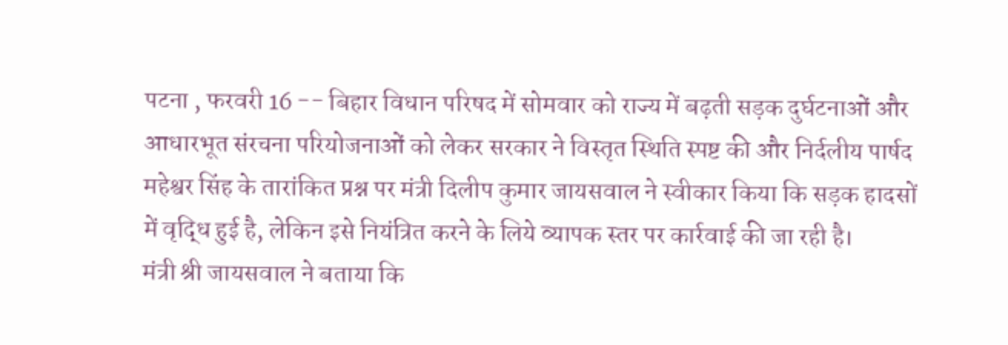पटना , फरवरी 16 -- बिहार विधान परिषद में सोमवार को राज्य में बढ़ती सड़क दुर्घटनाओं और आधारभूत संरचना परियोजनाओं को लेकर सरकार ने विस्तृत स्थिति स्पष्ट की और निर्दलीय पार्षद महेश्वर सिंह के तारांकित प्रश्न पर मंत्री दिलीप कुमार जायसवाल ने स्वीकार किया कि सड़क हादसों में वृद्धि हुई है, लेकिन इसे नियंत्रित करने के लिये व्यापक स्तर पर कार्रवाई की जा रही है।
मंत्री श्री जायसवाल ने बताया कि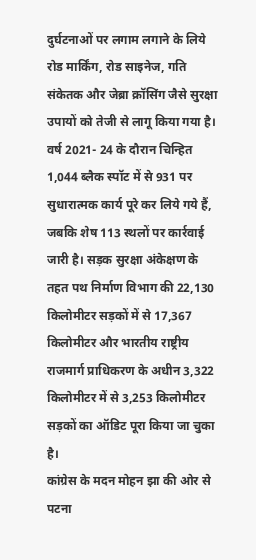दुर्घटनाओं पर लगाम लगाने के लिये रोड मार्किंग, रोड साइनेज, गति संकेतक और जेब्रा क्रॉसिंग जैसे सुरक्षा उपायों को तेजी से लागू किया गया है। वर्ष 2021- 24 के दौरान चिन्हित 1,044 ब्लैक स्पॉट में से 931 पर सुधारात्मक कार्य पूरे कर लिये गये हैं, जबकि शेष 113 स्थलों पर कार्रवाई जारी है। सड़क सुरक्षा अंकेक्षण के तहत पथ निर्माण विभाग की 22,130 किलोमीटर सड़कों में से 17,367 किलोमीटर और भारतीय राष्ट्रीय राजमार्ग प्राधिकरण के अधीन 3,322 किलोमीटर में से 3,253 किलोमीटर सड़कों का ऑडिट पूरा किया जा चुका है।
कांग्रेस के मदन मोहन झा की ओर से पटना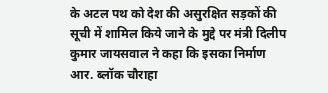के अटल पथ को देश की असुरक्षित सड़कों की सूची में शामिल किये जाने के मुद्दे पर मंत्री दिलीप कुमार जायसवाल ने कहा कि इसका निर्माण आर. ब्लॉक चौराहा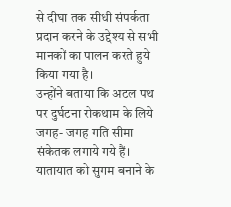से दीघा तक सीधी संपर्कता प्रदान करने के उद्देश्य से सभी मानकों का पालन करते हुये किया गया है।
उन्होंने बताया कि अटल पथ पर दुर्घटना रोकथाम के लिये जगह- जगह गति सीमा संकेतक लगाये गये हैं। यातायात को सुगम बनाने के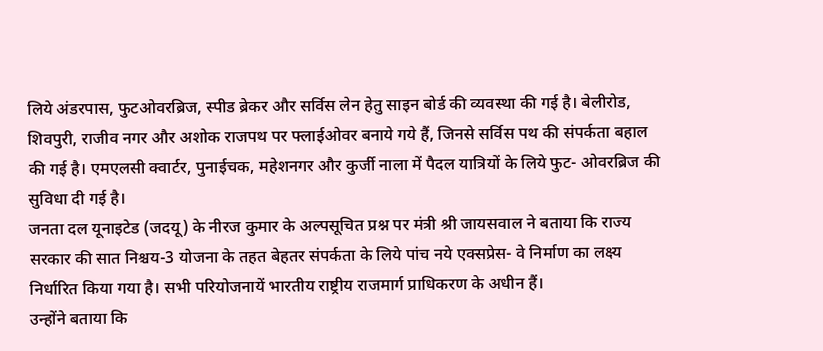लिये अंडरपास, फुटओवरब्रिज, स्पीड ब्रेकर और सर्विस लेन हेतु साइन बोर्ड की व्यवस्था की गई है। बेलीरोड, शिवपुरी, राजीव नगर और अशोक राजपथ पर फ्लाईओवर बनाये गये हैं, जिनसे सर्विस पथ की संपर्कता बहाल की गई है। एमएलसी क्वार्टर, पुनाईचक, महेशनगर और कुर्जी नाला में पैदल यात्रियों के लिये फुट- ओवरब्रिज की सुविधा दी गई है।
जनता दल यूनाइटेड (जदयू) के नीरज कुमार के अल्पसूचित प्रश्न पर मंत्री श्री जायसवाल ने बताया कि राज्य सरकार की सात निश्चय-3 योजना के तहत बेहतर संपर्कता के लिये पांच नये एक्सप्रेस- वे निर्माण का लक्ष्य निर्धारित किया गया है। सभी परियोजनायें भारतीय राष्ट्रीय राजमार्ग प्राधिकरण के अधीन हैं।
उन्होंने बताया कि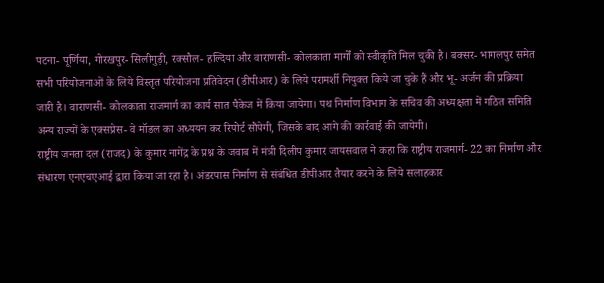पटना- पूर्णिया, गोरखपुर- सिलीगुड़ी, रक्सौल- हल्दिया और वाराणसी- कोलकाता मार्गों को स्वीकृति मिल चुकी है। बक्सर- भागलपुर समेत सभी परियोजनाओं के लिये विस्तृत परियोजना प्रतिवेदन (डीपीआर) के लिये परामर्शी नियुक्त किये जा चुके हैं और भू- अर्जन की प्रक्रिया जारी है। वाराणसी- कोलकाता राजमार्ग का कार्य सात पैकेज में किया जायेगा। पथ निर्माण विभाग के सचिव की अध्यक्षता में गठित समिति अन्य राज्यों के एक्सप्रेस- वे मॉडल का अध्ययन कर रिपोर्ट सौंपेगी, जिसके बाद आगे की कार्रवाई की जायेगी।
राष्ट्रीय जनता दल (राजद) के कुमार नागेंद्र के प्रश्न के जवाब में मंत्री दिलीप कुमार जायसवाल ने कहा कि राष्ट्रीय राजमार्ग- 22 का निर्माण और संधारण एनएचएआई द्वारा किया जा रहा है। अंडरपास निर्माण से संबंधित डीपीआर तैयार करने के लिये सलाहकार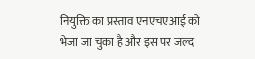नियुक्ति का प्रस्ताव एनएचएआई को भेजा जा चुका है और इस पर जल्द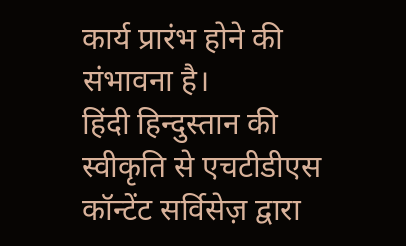कार्य प्रारंभ होने की संभावना है।
हिंदी हिन्दुस्तान की स्वीकृति से एचटीडीएस कॉन्टेंट सर्विसेज़ द्वारा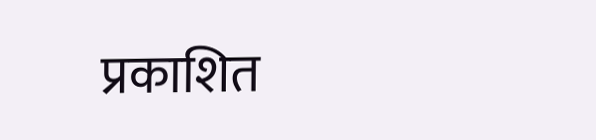प्रकाशित